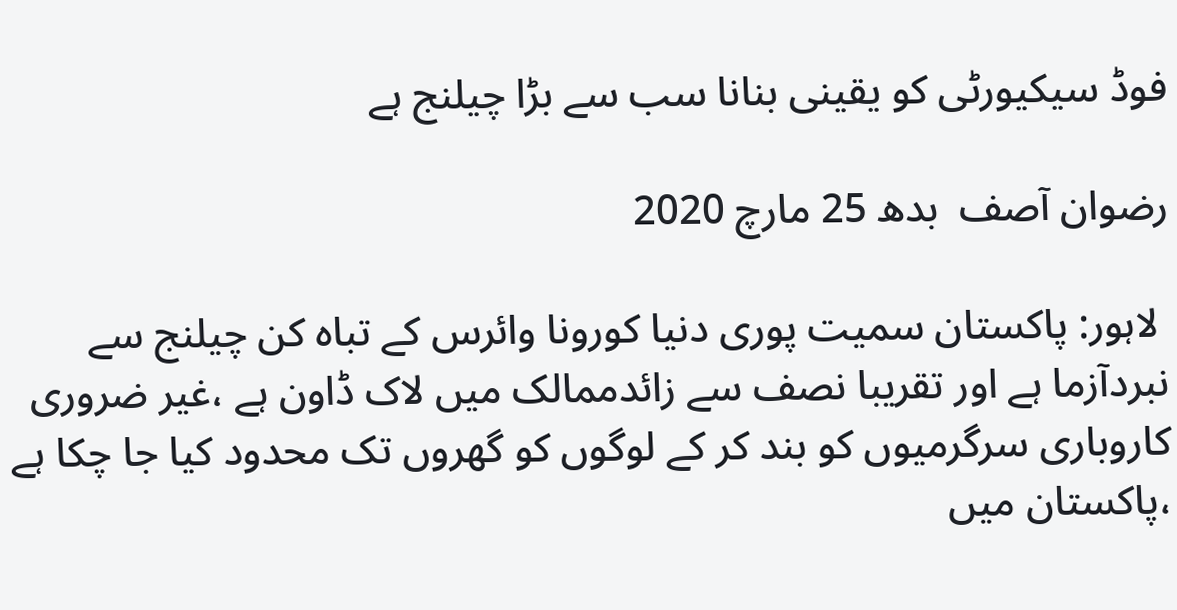فوڈ سیکیورٹی کو یقینی بنانا سب سے بڑا چیلنج ہے

رضوان آصف  بدھ 25 مارچ 2020

 لاہور: پاکستان سمیت پوری دنیا کورونا وائرس کے تباہ کن چیلنج سے نبردآزما ہے اور تقریبا نصف سے زائدممالک میں لاک ڈاون ہے ،غیر ضروری کاروباری سرگرمیوں کو بند کر کے لوگوں کو گھروں تک محدود کیا جا چکا ہے ،پاکستان میں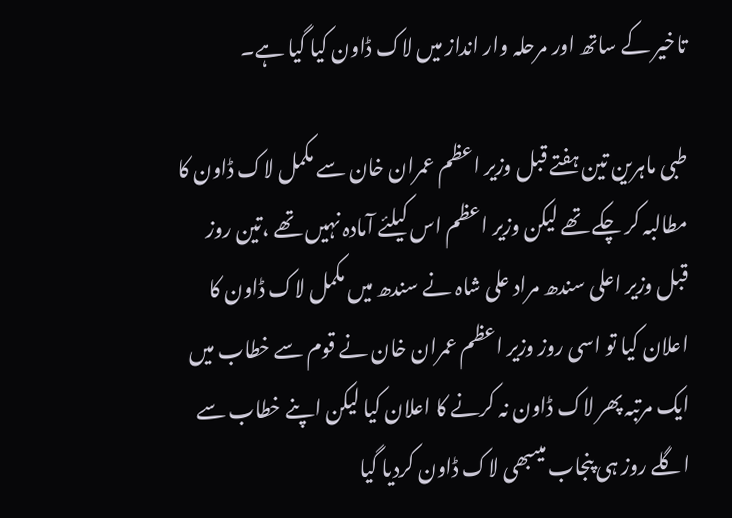تاخیر کے ساتھ اور مرحلہ وار انداز میں لاک ڈاون کیا گیا ہے۔

طبی ماہرین تین ہفتے قبل وزیر اعظم عمران خان سے مکمل لاک ڈاون کا مطالبہ کر چکے تھے لیکن وزیر اعظم اس کیلئے آمادہ نہیں تھے ،تین روز قبل وزیر اعلی سندھ مراد علی شاہ نے سندھ میں مکمل لاک ڈاون کا اعلان کیا تو اسی روز وزیر اعظم عمران خان نے قوم سے خطاب میں ایک مرتبہ پھر لاک ڈاون نہ کرنے کا اعلان کیا لیکن اپنے خطاب سے اگلے روز ہی پنجاب میںبھی لاک ڈاون کردیا گیا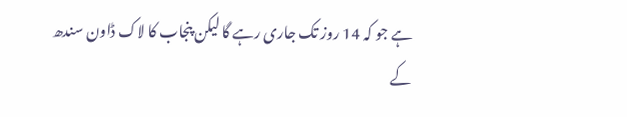ہے جو کہ 14 روز تک جاری رہے گا لیکن پنجاب کا لاک ڈاون سندھ کے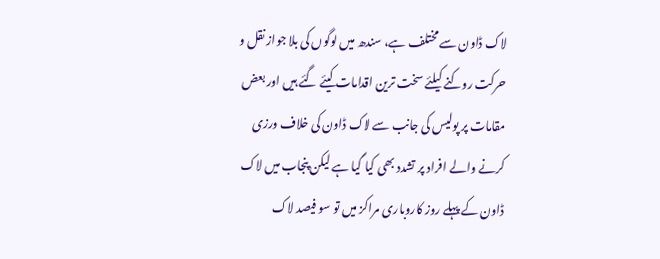لاک ڈاون سے مختلف ہے، سندھ میں لوگوں کی بلا جواز نقل و حرکت روکنے کیلئے سخت ترین اقدامات کیئے گئے ہیں اور بعض مقامات پر پولیس کی جانب سے لاک ڈاون کی خلاف ورزی کرنے والے افراد پر تشدد بھی کیا گیا ہے لیکن پنجاب میں لاک ڈاون کے پہلے روز کاروباری مراکز میں تو سو فیصد لاک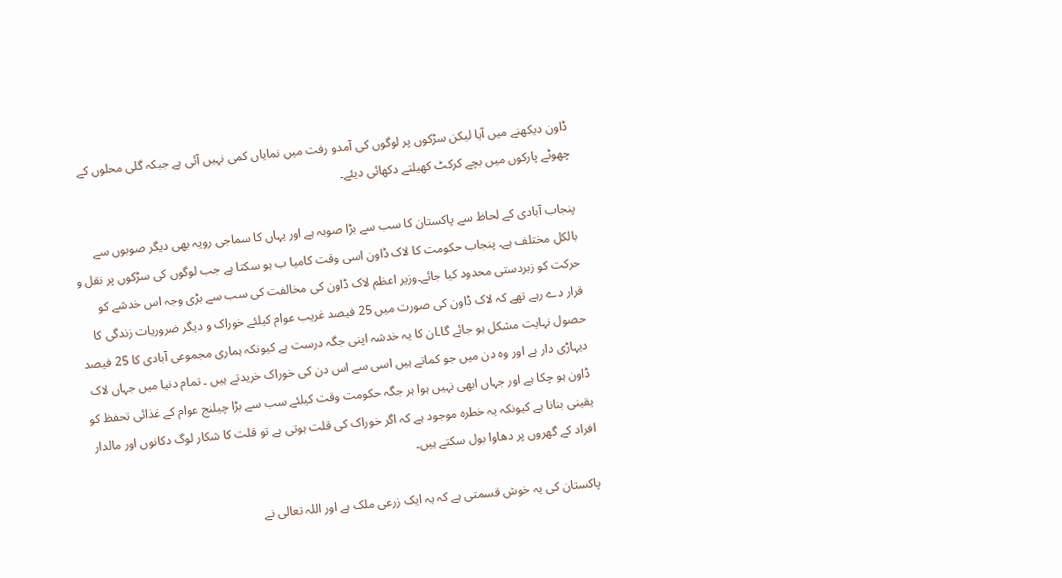ڈاون دیکھنے میں آیا لیکن سڑکوں پر لوگوں کی آمدو رفت میں نمایاں کمی نہیں آئی ہے جبکہ گلی محلوں کے چھوٹے پارکوں میں بچے کرکٹ کھیلتے دکھائی دیئے۔

پنجاب آبادی کے لحاظ سے پاکستان کا سب سے بڑا صوبہ ہے اور یہاں کا سماجی رویہ بھی دیگر صوبوں سے بالکل مختلف ہے۔ پنجاب حکومت کا لاک ڈاون اسی وقت کامیا ب ہو سکتا ہے جب لوگوں کی سڑکوں پر نقل و حرکت کو زبردستی محدود کیا جائے۔وزیر اعظم لاک ڈاون کی مخالفت کی سب سے بڑی وجہ اس خدشے کو قرار دے رہے تھے کہ لاک ڈاون کی صورت میں 25 فیصد غریب عوام کیلئے خوراک و دیگر ضروریات زندگی کا حصول نہایت مشکل ہو جائے گا۔ان کا یہ خدشہ اپنی جگہ درست ہے کیونکہ ہماری مجموعی آبادی کا 25 فیصد دیہاڑی دار ہے اور وہ دن میں جو کماتے ہیں اسی سے اس دن کی خوراک خریدتے ہیں ۔ تمام دنیا میں جہاں لاک ڈاون ہو چکا ہے اور جہاں ابھی نہیں ہوا ہر جگہ حکومت وقت کیلئے سب سے بڑا چیلنج عوام کے غذائی تحفظ کو یقینی بنانا ہے کیونکہ یہ خطرہ موجود ہے کہ اگر خوراک کی قلت ہوتی ہے تو قلت کا شکار لوگ دکانوں اور مالدار افراد کے گھروں پر دھاوا بول سکتے ہیں۔

پاکستان کی یہ خوش قسمتی ہے کہ یہ ایک زرعی ملک ہے اور اللہ تعالی نے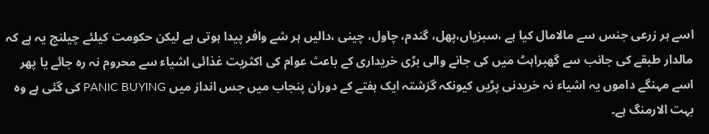اسے ہر زرعی جنس سے مالامال کیا ہے ،سبزیاں،پھل، گندم، چاول، چینی ،دالیں ہر شے وافر پیدا ہوتی ہے لیکن حکومت کیلئے چیلنج یہ ہے کہ مالدار طبقے کی جانب سے گھبراہٹ میں کی جانے والی بڑی خریداری کے باعث عوام کی اکثریت غذائی اشیاء سے محروم نہ رہ جائے یا پھر اسے مہنگے داموں یہ اشیاء نہ خریدنی پڑیں کیونکہ گزشتہ ایک ہفتے کے دوران پنجاب میں جس انداز میں PANIC BUYING کی گئی ہے وہ بہت الارمنگ ہے۔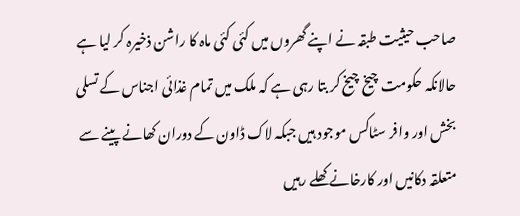صاحب حیثیت طبقہ نے اپنے گھروں میں کئی کئی ماہ کا راشن ذخیرہ کر لیا ہے حالانکہ حکومت چیخ چیخ کر بتا رہی ہے کہ ملک میں تمام غذائی اجناس کے تسلی بخش اور وافر سٹاکس موجود ہیں جبکہ لاک ڈاون کے دوران کھانے پینے سے متعلقہ دکانیں اور کارخانے کھلے رہیں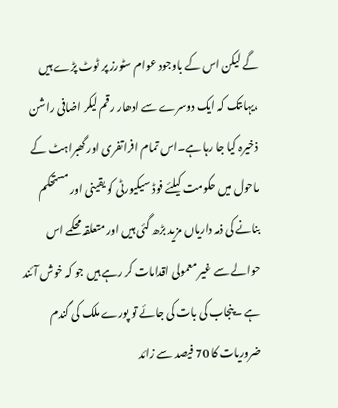گے لیکن اس کے باوجود عوام سٹورز پر ٹوٹ پڑے ہیں ،یہاںتک کہ ایک دوسرے سے ادھار رقم لیکر اضافی راشن ذخیرہ کیا جا رہا ہے۔اس تمام افراتفری اور گھبراہٹ کے ماحول میں حکومت کیلئے فوڈ سیکیورٹی کو یقینی اور مستحکم بنانے کی ذمہ داریاں مزید بڑھ گئی ہیں اور متعلقہ محکمے اس حوالے سے غیر معمولی اقدامات کر رہے ہیں جو کہ خوش آئند ہے ۔پنجاب کی بات کی جائے تو پورے ملک کی گندم ضروریات کا 70 فیصد سے زائد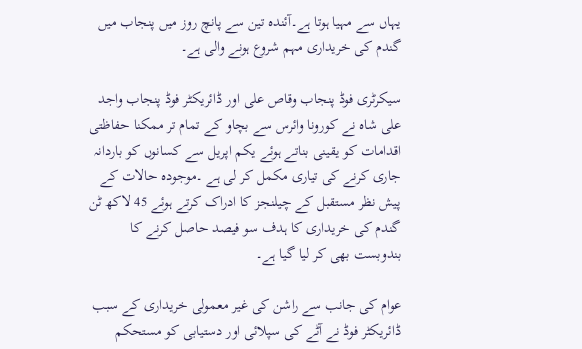یہاں سے مہیا ہوتا ہے۔آئندہ تین سے پانچ روز میں پنجاب میں گندم کی خریداری مہم شروع ہونے والی ہے۔

سیکرٹری فوڈ پنجاب وقاص علی اور ڈائریکٹر فوڈ پنجاب واجد علی شاہ نے کورونا وائرس سے بچاو کے تمام تر ممکنا حفاظتی اقدامات کو یقینی بناتے ہوئے یکم اپریل سے کسانوں کو باردانہ جاری کرنے کی تیاری مکمل کر لی ہے ۔موجودہ حالات کے پیش نظر مستقبل کے چیلنجز کا ادراک کرتے ہوئے 45 لاکھ ٹن گندم کی خریداری کا ہدف سو فیصد حاصل کرنے کا بندوبست بھی کر لیا گیا ہے۔

عوام کی جانب سے راشن کی غیر معمولی خریداری کے سبب ڈائریکٹر فوڈ نے آٹے کی سپلائی اور دستیابی کو مستحکم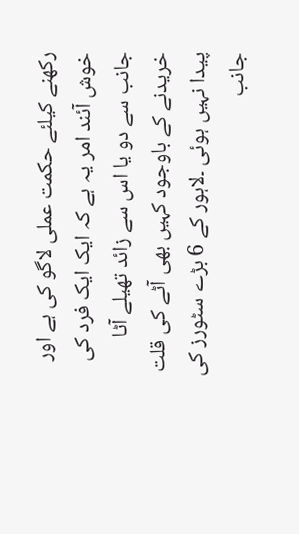رکھنے کیلئے حکمت عملی لاگو کی ہے اور خوش آئند امر یہ ہے کہ ایک ایک فرد کی جانب سے دو یا اس سے زائد تھیلے آٹا خریدنے کے باوجود کہیں بھی آٹے کی قلت پیدا نہیں ہوئی ۔لاہور کے 6 بڑے سٹورز کی جانب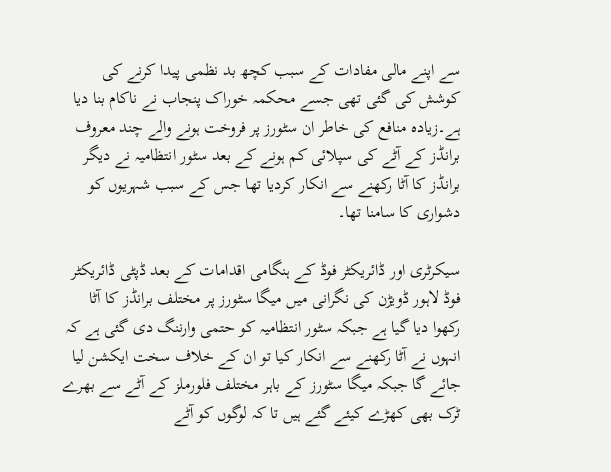سے اپنے مالی مفادات کے سبب کچھ بد نظمی پیدا کرنے کی کوشش کی گئی تھی جسے محکمہ خوراک پنجاب نے ناکام بنا دیا ہے۔زیادہ منافع کی خاطر ان سٹورز پر فروخت ہونے والے چند معروف برانڈز کے آٹے کی سپلائی کم ہونے کے بعد سٹور انتظامیہ نے دیگر برانڈز کا آٹا رکھنے سے انکار کردیا تھا جس کے سبب شہریوں کو دشواری کا سامنا تھا۔

سیکرٹری اور ڈائریکٹر فوڈ کے ہنگامی اقدامات کے بعد ڈپٹی ڈائریکٹر فوڈ لاہور ڈویڑن کی نگرانی میں میگا سٹورز پر مختلف برانڈز کا آٹا رکھوا دیا گیا ہے جبکہ سٹور انتظامیہ کو حتمی وارننگ دی گئی ہے کہ انہوں نے آٹا رکھنے سے انکار کیا تو ان کے خلاف سخت ایکشن لیا جائے گا جبکہ میگا سٹورز کے باہر مختلف فلورملز کے آٹے سے بھرے ٹرک بھی کھڑے کیئے گئے ہیں تا کہ لوگوں کو آٹے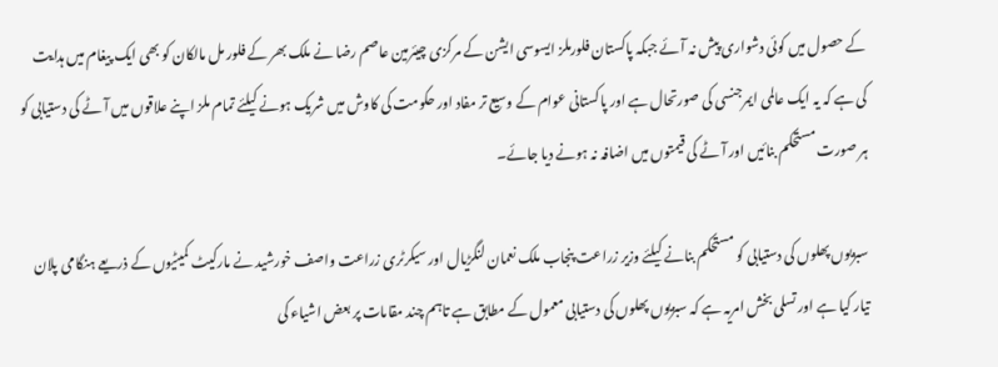کے حصول میں کوئی دشواری پیش نہ آئے جبکہ پاکستان فلورملز ایسوسی ایشن کے مرکزی چیئرمین عاصم رضا نے ملک بھر کے فلور مل مالکان کو بھی ایک پیغام میں ہدایت کی ہے کہ یہ ایک عالمی ایمرجنسی کی صورتحال ہے اور پاکستانی عوام کے وسیع تر مفاد اور حکومت کی کاوش میں شریک ہونے کیلئے تمام ملز اپنے علاقوں میں آٹے کی دستیابی کو ہر صورت مستحکم بنائیں اور آٹے کی قیمتوں میں اضافہ نہ ہونے دیا جائے۔

سبزیوں پھلوں کی دستیابی کو مستحکم بنانے کیلئے وزیر زراعت پنجاب ملک نعمان لنگڑیال اور سیکرٹری زراعت واصف خورشید نے مارکیٹ کمیٹیوں کے ذریعے ہنگامی پلان تیار کیا ہے اور تسلی بخش امریہ ہے کہ سبزیوں پھلوں کی دستیابی معمول کے مطابق ہے تاہم چند مقامات پر بعض اشیاء کی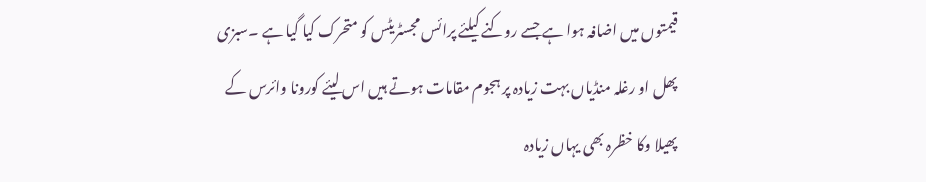قیمتوں میں اضافہ ہوا ہے جسے روکنے کیلئے پرائس مجسٹریٹس کو متحرک کیا گیا ہے ۔سبزی پھل او رغلہ منڈیاں بہت زیادہ پر ہجوم مقامات ہوتے ہیں اس لیئے کورونا وائرس کے پھیلا وکا خظرہ بھی یہاں زیادہ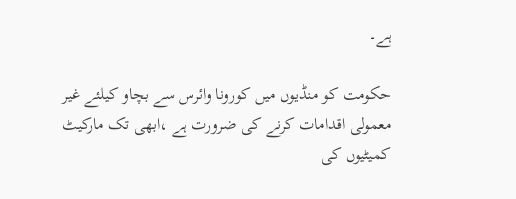ہے۔

حکومت کو منڈیوں میں کورونا وائرس سے بچاو کیلئے غیر معمولی اقدامات کرنے کی ضرورت ہے ،ابھی تک مارکیٹ کمیٹیوں کی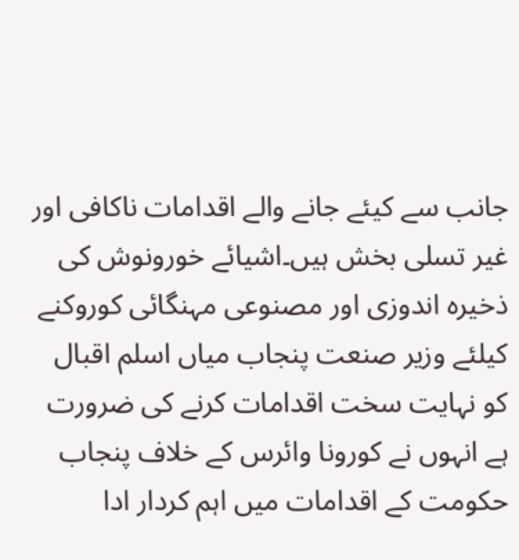جانب سے کیئے جانے والے اقدامات ناکافی اور غیر تسلی بخش ہیں۔اشیائے خورونوش کی ذخیرہ اندوزی اور مصنوعی مہنگائی کوروکنے کیلئے وزیر صنعت پنجاب میاں اسلم اقبال کو نہایت سخت اقدامات کرنے کی ضرورت ہے انہوں نے کورونا وائرس کے خلاف پنجاب حکومت کے اقدامات میں اہم کردار ادا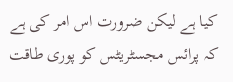کیا ہے لیکن ضرورت اس امر کی ہے کہ پرائس مجسٹریٹس کو پوری طاقت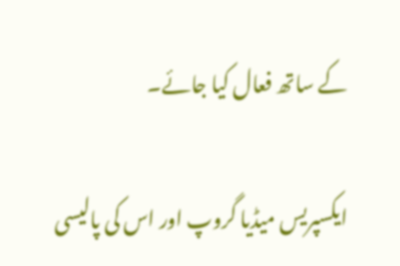کے ساتھ فعال کیا جائے۔

ایکسپریس میڈیا گروپ اور اس کی پالیسی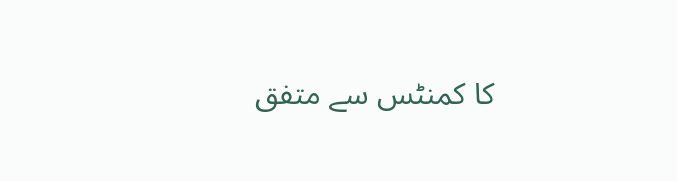کا کمنٹس سے متفق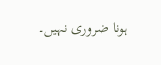ہونا ضروری نہیں۔